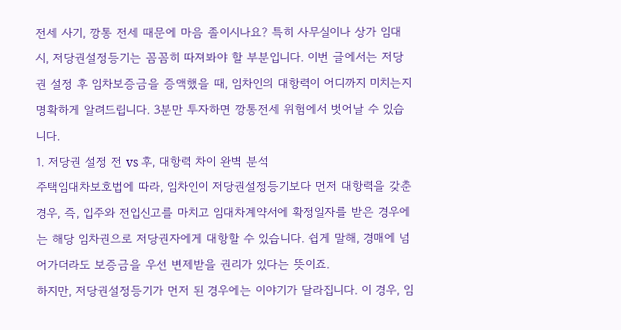전세 사기, 깡통 전세 때문에 마음 졸이시나요? 특히 사무실이나 상가 임대 시, 저당권설정등기는 꼼꼼히 따져봐야 할 부분입니다. 이번 글에서는 저당권 설정 후 임차보증금을 증액했을 때, 임차인의 대항력이 어디까지 미치는지 명확하게 알려드립니다. 3분만 투자하면 깡통전세 위험에서 벗어날 수 있습니다.
1. 저당권 설정 전 vs 후, 대항력 차이 완벽 분석
주택임대차보호법에 따라, 임차인이 저당권설정등기보다 먼저 대항력을 갖춘 경우, 즉, 입주와 전입신고를 마치고 임대차계약서에 확정일자를 받은 경우에는 해당 임차권으로 저당권자에게 대항할 수 있습니다. 쉽게 말해, 경매에 넘어가더라도 보증금을 우선 변제받을 권리가 있다는 뜻이죠.
하지만, 저당권설정등기가 먼저 된 경우에는 이야기가 달라집니다. 이 경우, 임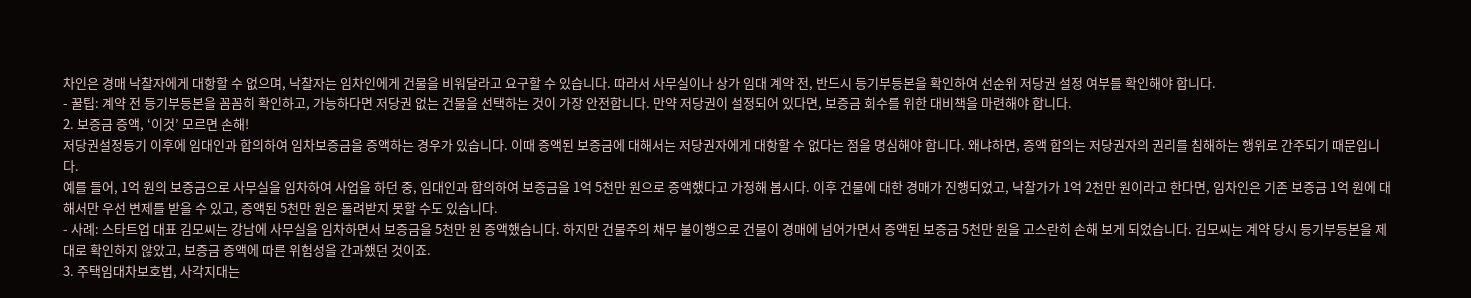차인은 경매 낙찰자에게 대항할 수 없으며, 낙찰자는 임차인에게 건물을 비워달라고 요구할 수 있습니다. 따라서 사무실이나 상가 임대 계약 전, 반드시 등기부등본을 확인하여 선순위 저당권 설정 여부를 확인해야 합니다.
- 꿀팁: 계약 전 등기부등본을 꼼꼼히 확인하고, 가능하다면 저당권 없는 건물을 선택하는 것이 가장 안전합니다. 만약 저당권이 설정되어 있다면, 보증금 회수를 위한 대비책을 마련해야 합니다.
2. 보증금 증액, ‘이것’ 모르면 손해!
저당권설정등기 이후에 임대인과 합의하여 임차보증금을 증액하는 경우가 있습니다. 이때 증액된 보증금에 대해서는 저당권자에게 대항할 수 없다는 점을 명심해야 합니다. 왜냐하면, 증액 합의는 저당권자의 권리를 침해하는 행위로 간주되기 때문입니다.
예를 들어, 1억 원의 보증금으로 사무실을 임차하여 사업을 하던 중, 임대인과 합의하여 보증금을 1억 5천만 원으로 증액했다고 가정해 봅시다. 이후 건물에 대한 경매가 진행되었고, 낙찰가가 1억 2천만 원이라고 한다면, 임차인은 기존 보증금 1억 원에 대해서만 우선 변제를 받을 수 있고, 증액된 5천만 원은 돌려받지 못할 수도 있습니다.
- 사례: 스타트업 대표 김모씨는 강남에 사무실을 임차하면서 보증금을 5천만 원 증액했습니다. 하지만 건물주의 채무 불이행으로 건물이 경매에 넘어가면서 증액된 보증금 5천만 원을 고스란히 손해 보게 되었습니다. 김모씨는 계약 당시 등기부등본을 제대로 확인하지 않았고, 보증금 증액에 따른 위험성을 간과했던 것이죠.
3. 주택임대차보호법, 사각지대는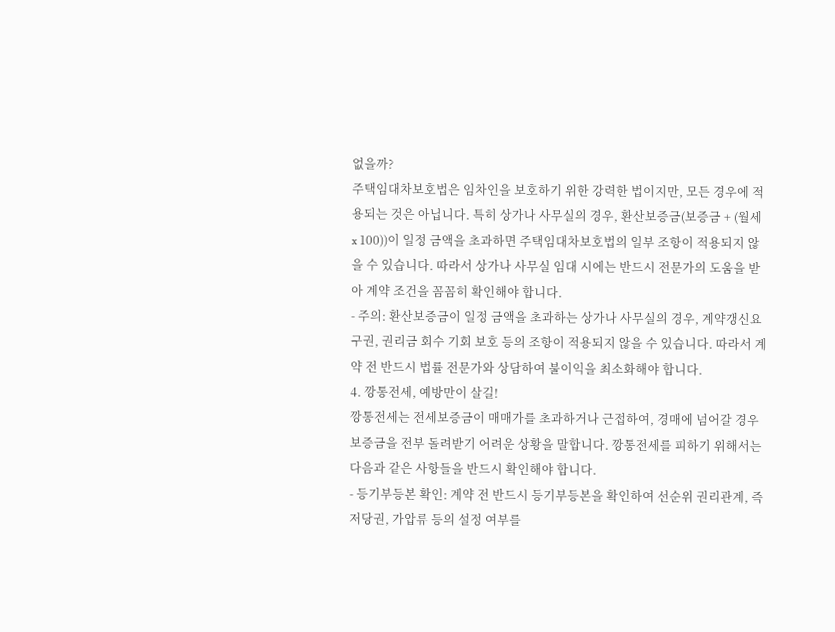없을까?
주택임대차보호법은 임차인을 보호하기 위한 강력한 법이지만, 모든 경우에 적용되는 것은 아닙니다. 특히 상가나 사무실의 경우, 환산보증금(보증금 + (월세 x 100))이 일정 금액을 초과하면 주택임대차보호법의 일부 조항이 적용되지 않을 수 있습니다. 따라서 상가나 사무실 임대 시에는 반드시 전문가의 도움을 받아 계약 조건을 꼼꼼히 확인해야 합니다.
- 주의: 환산보증금이 일정 금액을 초과하는 상가나 사무실의 경우, 계약갱신요구권, 권리금 회수 기회 보호 등의 조항이 적용되지 않을 수 있습니다. 따라서 계약 전 반드시 법률 전문가와 상담하여 불이익을 최소화해야 합니다.
4. 깡통전세, 예방만이 살길!
깡통전세는 전세보증금이 매매가를 초과하거나 근접하여, 경매에 넘어갈 경우 보증금을 전부 돌려받기 어려운 상황을 말합니다. 깡통전세를 피하기 위해서는 다음과 같은 사항들을 반드시 확인해야 합니다.
- 등기부등본 확인: 계약 전 반드시 등기부등본을 확인하여 선순위 권리관계, 즉 저당권, 가압류 등의 설정 여부를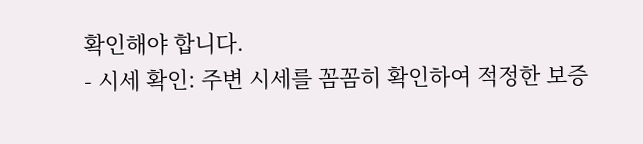확인해야 합니다.
- 시세 확인: 주변 시세를 꼼꼼히 확인하여 적정한 보증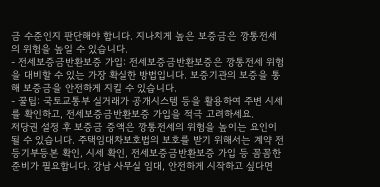금 수준인지 판단해야 합니다. 지나치게 높은 보증금은 깡통전세의 위험을 높일 수 있습니다.
- 전세보증금반환보증 가입: 전세보증금반환보증은 깡통전세 위험을 대비할 수 있는 가장 확실한 방법입니다. 보증기관의 보증을 통해 보증금을 안전하게 지킬 수 있습니다.
- 꿀팁: 국토교통부 실거래가 공개시스템 등을 활용하여 주변 시세를 확인하고, 전세보증금반환보증 가입을 적극 고려하세요.
저당권 설정 후 보증금 증액은 깡통전세의 위험을 높이는 요인이 될 수 있습니다. 주택임대차보호법의 보호를 받기 위해서는 계약 전 등기부등본 확인, 시세 확인, 전세보증금반환보증 가입 등 꼼꼼한 준비가 필요합니다. 강남 사무실 임대, 안전하게 시작하고 싶다면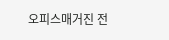오피스매거진 전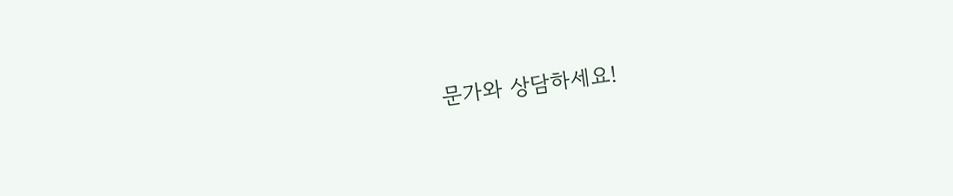문가와 상담하세요!